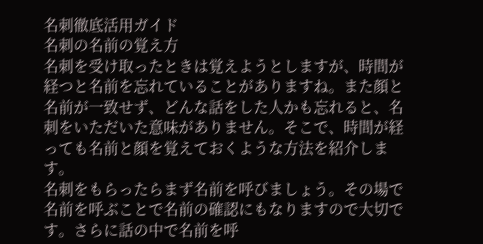名刺徹底活用ガイド
名刺の名前の覚え方
名刺を受け取ったときは覚えようとしますが、時間が経つと名前を忘れていることがありますね。また顔と名前が一致せず、どんな話をした人かも忘れると、名刺をいただいた意味がありません。そこで、時間が経っても名前と顔を覚えておくような方法を紹介します。
名刺をもらったらまず名前を呼びましょう。その場で名前を呼ぶことで名前の確認にもなりますので大切です。さらに話の中で名前を呼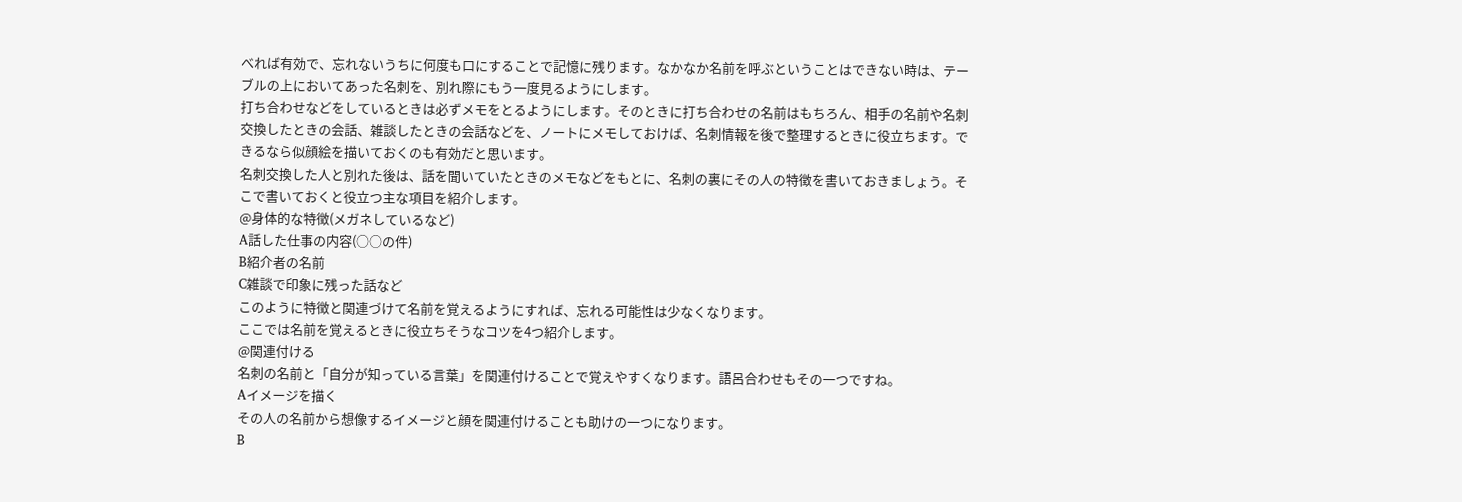べれば有効で、忘れないうちに何度も口にすることで記憶に残ります。なかなか名前を呼ぶということはできない時は、テーブルの上においてあった名刺を、別れ際にもう一度見るようにします。
打ち合わせなどをしているときは必ずメモをとるようにします。そのときに打ち合わせの名前はもちろん、相手の名前や名刺交換したときの会話、雑談したときの会話などを、ノートにメモしておけば、名刺情報を後で整理するときに役立ちます。できるなら似顔絵を描いておくのも有効だと思います。
名刺交換した人と別れた後は、話を聞いていたときのメモなどをもとに、名刺の裏にその人の特徴を書いておきましょう。そこで書いておくと役立つ主な項目を紹介します。
@身体的な特徴(メガネしているなど)
A話した仕事の内容(○○の件)
B紹介者の名前
C雑談で印象に残った話など
このように特徴と関連づけて名前を覚えるようにすれば、忘れる可能性は少なくなります。
ここでは名前を覚えるときに役立ちそうなコツを4つ紹介します。
@関連付ける
名刺の名前と「自分が知っている言葉」を関連付けることで覚えやすくなります。語呂合わせもその一つですね。
Aイメージを描く
その人の名前から想像するイメージと顔を関連付けることも助けの一つになります。
B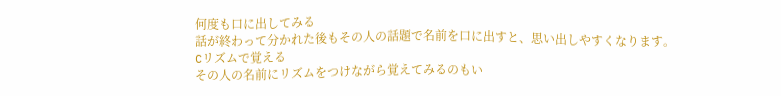何度も口に出してみる
話が終わって分かれた後もその人の話題で名前を口に出すと、思い出しやすくなります。
Cリズムで覚える
その人の名前にリズムをつけながら覚えてみるのもい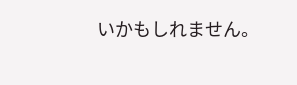いかもしれません。